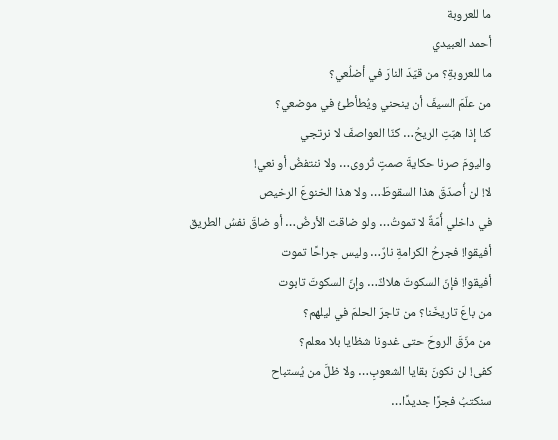ما للعروبة
أحمد العبيدي
ما للعروبةِ؟ من قيّدَ النارَ في أضلُعي؟
من علّمَ السيفَ أن ينحني ويُطأطئُ في موضعي؟
كنا إذا هبّتِ الريحُ… كنّا العواصفَ لا نرتجي
واليومَ صرنا حكايةَ صمتٍ تُروى… ولا ننتفضُ أو نعي!
لا! لن أُصدّقَ هذا السقوطَ… ولا هذا الخنوعَ الرخيص
في داخلي أُمّةٌ لا تموتُ… ولو ضاقت الأرضُ… أو ضاقَ نفسُ الطريق
أفيقوا! فجرحُ الكرامةِ نارٌ… وليس جراحًا تموت
أفيقوا! فإنّ السكوتَ هلاكٌ… وإنّ السكوتَ تابوت
من باعَ تاريخَنا؟ من تاجرَ الحلمَ في ليلهم؟
من مزّقَ الروحَ حتى غدونا شظايا بلا معلم؟
كفى! لن نكونَ بقايا الشعوبِ… ولا ظلَّ من يُستباح
سنكتبُ فجرًا جديدًا…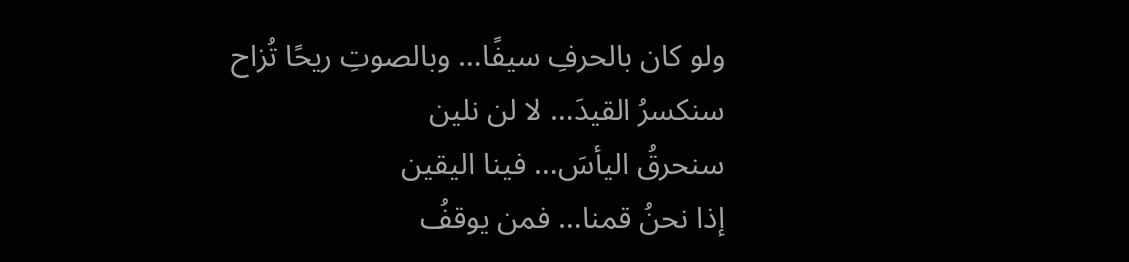ولو كان بالحرفِ سيفًا… وبالصوتِ ريحًا تُزاح
سنكسرُ القيدَ… لا لن نلين
سنحرقُ اليأسَ… فينا اليقين
إذا نحنُ قمنا… فمن يوقفُ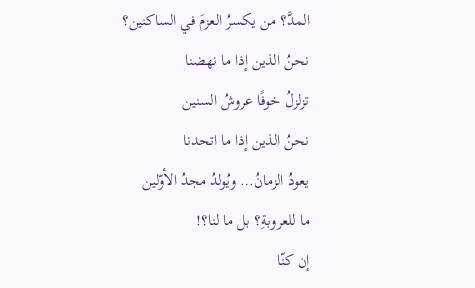المدَّ؟ من يكسرُ العزمَ في الساكنين؟
نحنُ الذين إذا ما نهضنا
تزلزلُ خوفًا عروشُ السنين
نحنُ الذين إذا ما اتحدنا
يعودُ الزمانُ… ويُولدُ مجدُ الأوّلين
ما للعروبةِ؟ بل ما لنا؟!
إن كنّا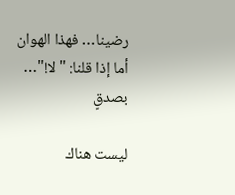رضينا… فهذا الهوان
أما إذا قلنا: "لا!"… بصدقٍ

ليست هناك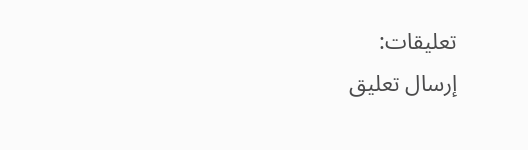تعليقات:
إرسال تعليق